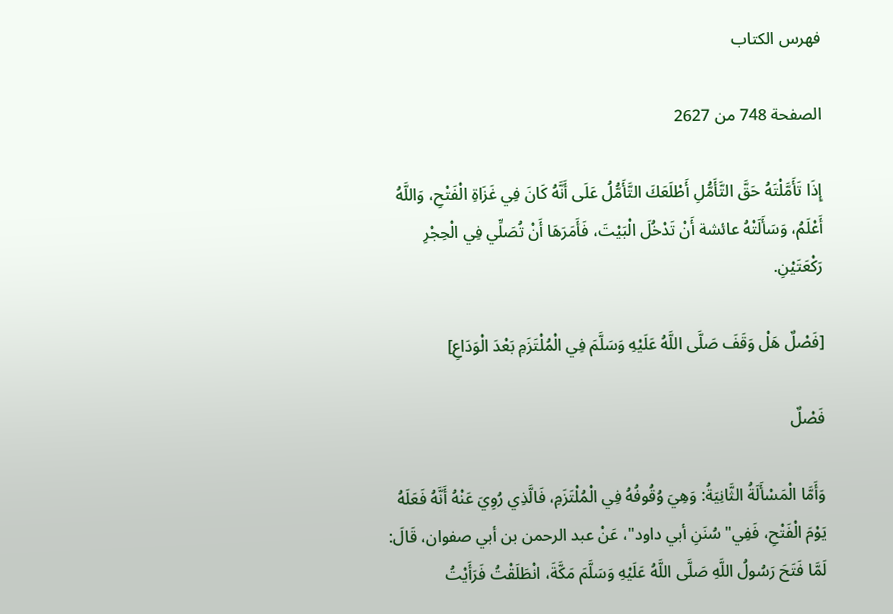فهرس الكتاب

الصفحة 748 من 2627

إِذَا تَأَمَّلْتَهُ حَقَّ التَّأَمُّلِ أَطْلَعَكَ التَّأَمُّلُ عَلَى أَنَّهُ كَانَ فِي غَزَاةِ الْفَتْحِ، وَاللَّهُ أَعْلَمُ، وَسَأَلَتْهُ عائشة أَنْ تَدْخُلَ الْبَيْتَ، فَأَمَرَهَا أَنْ تُصَلِّي فِي الْحِجْرِ رَكْعَتَيْنِ.

[فَصْلٌ هَلْ وَقَفَ صَلَّى اللَّهُ عَلَيْهِ وَسَلَّمَ فِي الْمُلْتَزَمِ بَعْدَ الْوَدَاعِ]

فَصْلٌ

وَأَمَّا الْمَسْأَلَةُ الثَّانِيَةُ: وَهِيَ وُقُوفُهُ فِي الْمُلْتَزَمِ، فَالَّذِي رُوِيَ عَنْهُ أَنَّهُ فَعَلَهُ يَوْمَ الْفَتْحِ، فَفِي"سُنَنِ أبي داود"، عَنْ عبد الرحمن بن أبي صفوان، قَالَ: لَمَّا فَتَحَ رَسُولُ اللَّهِ صَلَّى اللَّهُ عَلَيْهِ وَسَلَّمَ مَكَّةَ، انْطَلَقْتُ فَرَأَيْتُ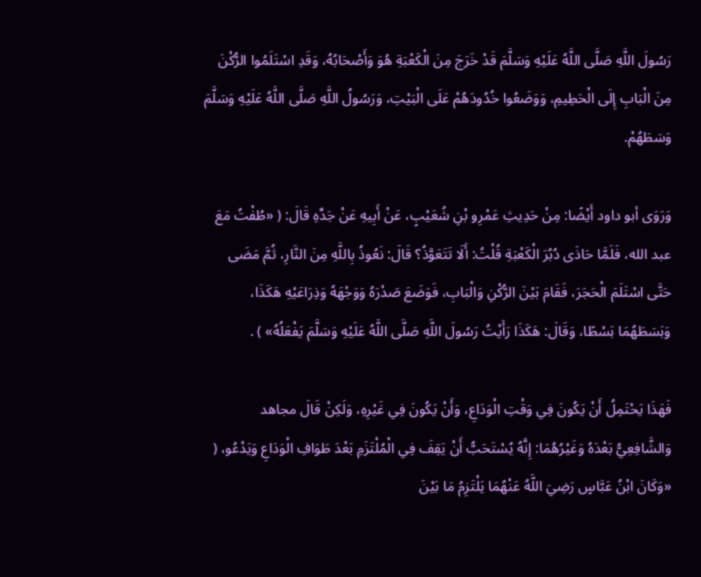رَسُولَ اللَّهِ صَلَّى اللَّهُ عَلَيْهِ وَسَلَّمَ قَدْ خَرَجَ مِنَ الْكَعْبَةِ هُوَ وَأَصْحَابُهُ، وَقَدِ اسْتَلَمُوا الرُّكْنَ مِنَ الْبَابِ إِلَى الْحَطِيمِ، وَوَضَعُوا خُدُودَهُمْ عَلَى الْبَيْتِ، وَرَسُولُ اللَّهِ صَلَّى اللَّهُ عَلَيْهِ وَسَلَّمَ وَسَطَهُمْ.

وَرَوَى أبو داود أَيْضًا: مِنْ حَدِيثِ عَمْرِو بْنِ شُعَيْبٍ، عَنْ أَبِيهِ عَنْ جَدِّهِ قَالَ: ( «طُفْتُ مَعَ عبد الله، فَلَمَّا حَاذَى دُبُرَ الْكَعْبَةِ قُلْتُ: أَلَا تَتَعَوَّذُ؟ قَالَ: نَعُوذُ بِاللَّهِ مِنَ النَّارِ، ثُمَّ مَضَى حَتَّى اسْتَلَمَ الْحَجَرَ، فَقَامَ بَيْنَ الرُّكْنِ وَالْبَابِ، فَوَضَعَ صَدْرَهُ وَوَجْهَهُ وَذِرَاعَيْهِ هَكَذَا، وَبَسَطَهُمَا بَسْطًا، وَقَالَ: هَكَذَا رَأَيْتُ رَسُولَ اللَّهِ صَلَّى اللَّهُ عَلَيْهِ وَسَلَّمَ يَفْعَلُهُ» ) .

فَهَذَا يَحْتَمِلُ أَنْ يَكُونَ فِي وَقْتِ الْوَدَاعِ، وَأَنْ يَكُونَ فِي غَيْرِهِ، وَلَكِنْ قَالَ مجاهد وَالشَّافِعِيُّ بَعْدَهُ وَغَيْرُهُمَا: إِنَّهُ يُسْتَحَبُّ أَنْ يَقِفَ فِي الْمُلْتَزَمِ بَعْدَ طَوَافِ الْوَدَاعِ وَيَدْعُو، ( «وَكَانَ ابْنُ عَبَّاسٍ رَضِيَ اللَّهُ عَنْهُمَا يَلْتَزِمُ مَا بَيْنَ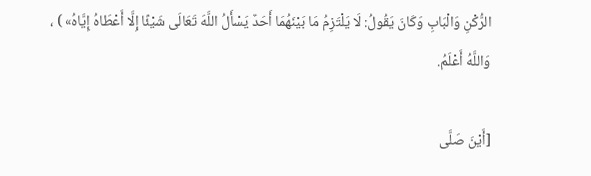الرُّكْنِ وَالْبَابِ وَكَانَ يَقُولُ: لَا يَلْتَزِمُ مَا بَيْنَهُمَا أَحَدٌ يَسْأَلُ اللَّهَ تَعَالَى شَيْئًا إِلَّا أَعْطَاهُ إِيَّاهُ» ) ، وَاللَّهُ أَعْلَمُ.

[أَيْنَ صَلَّى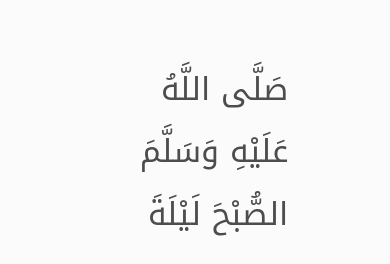صَلَّى اللَّهُ عَلَيْهِ وَسَلَّمَ الصُّبْحَ لَيْلَةَ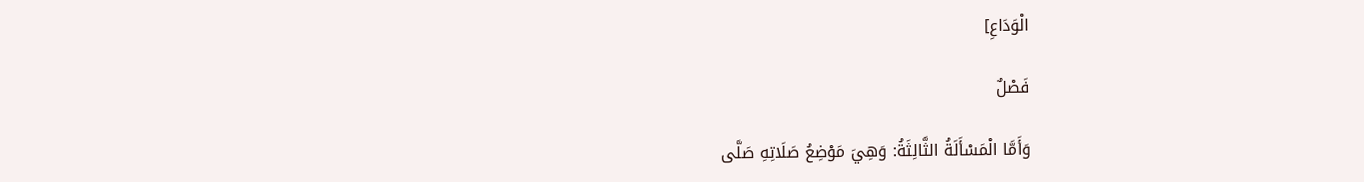الْوَدَاعِ]

فَصْلٌ

وَأَمَّا الْمَسْأَلَةُ الثَّالِثَةُ: وَهِيَ مَوْضِعُ صَلَاتِهِ صَلَّى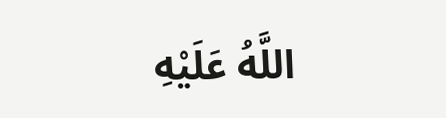اللَّهُ عَلَيْهِ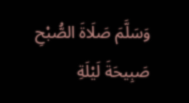وَسَلَّمَ صَلَاةَ الصُّبْحِ صَبِيحَةَ لَيْلَةِ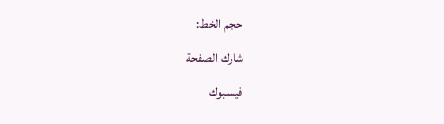حجم الخط:
شارك الصفحة
فيسبوك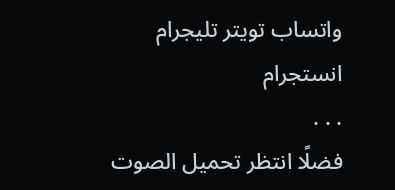واتساب تويتر تليجرام انستجرام
. . .
فضلًا انتظر تحميل الصوت